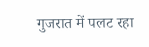गुजरात में पलट रहा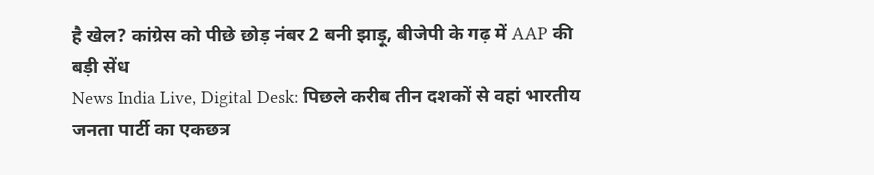है खेल? कांग्रेस को पीछे छोड़ नंबर 2 बनी झाड़ू, बीजेपी के गढ़ में AAP की बड़ी सेंध
News India Live, Digital Desk: पिछले करीब तीन दशकों से वहां भारतीय जनता पार्टी का एकछत्र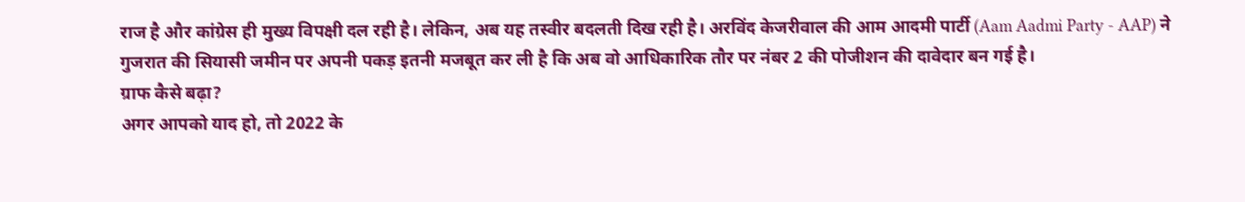राज है और कांग्रेस ही मुख्य विपक्षी दल रही है। लेकिन, अब यह तस्वीर बदलती दिख रही है। अरविंद केजरीवाल की आम आदमी पार्टी (Aam Aadmi Party - AAP) ने गुजरात की सियासी जमीन पर अपनी पकड़ इतनी मजबूत कर ली है कि अब वो आधिकारिक तौर पर नंबर 2 की पोजीशन की दावेदार बन गई है।
ग्राफ कैसे बढ़ा?
अगर आपको याद हो, तो 2022 के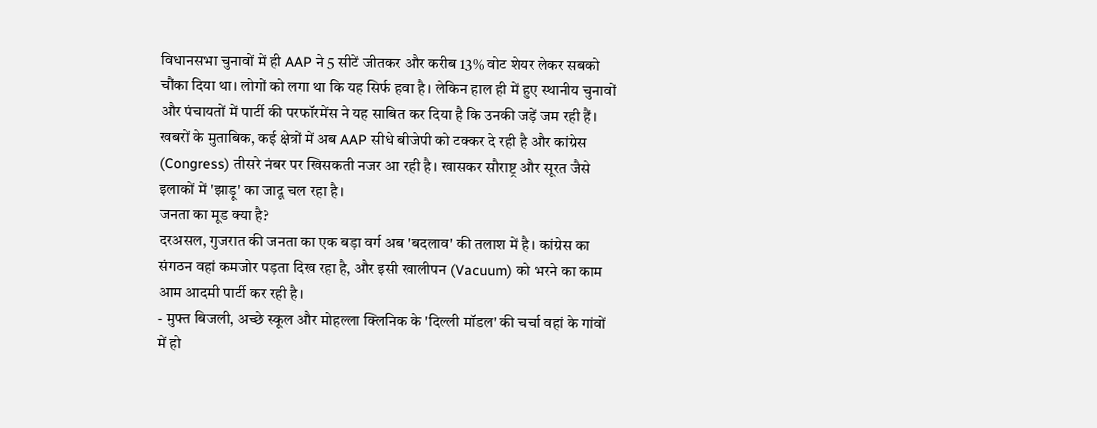विधानसभा चुनावों में ही AAP ने 5 सीटें जीतकर और करीब 13% वोट शेयर लेकर सबको चौंका दिया था। लोगों को लगा था कि यह सिर्फ हवा है। लेकिन हाल ही में हुए स्थानीय चुनावों और पंचायतों में पार्टी की परफॉरमेंस ने यह साबित कर दिया है कि उनकी जड़ें जम रही हैं।
खबरों के मुताबिक, कई क्षेत्रों में अब AAP सीधे बीजेपी को टक्कर दे रही है और कांग्रेस (Congress) तीसरे नंबर पर खिसकती नजर आ रही है। खासकर सौराष्ट्र और सूरत जैसे इलाकों में 'झाड़ू' का जादू चल रहा है।
जनता का मूड क्या है?
दरअसल, गुजरात की जनता का एक बड़ा वर्ग अब 'बदलाव' की तलाश में है। कांग्रेस का संगठन वहां कमजोर पड़ता दिख रहा है, और इसी खालीपन (Vacuum) को भरने का काम आम आदमी पार्टी कर रही है।
- मुफ्त बिजली, अच्छे स्कूल और मोहल्ला क्लिनिक के 'दिल्ली मॉडल' की चर्चा वहां के गांवों में हो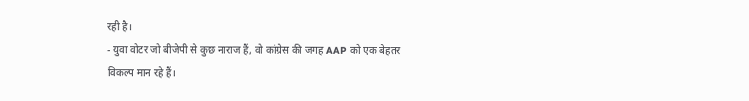रही है।
- युवा वोटर जो बीजेपी से कुछ नाराज हैं, वो कांग्रेस की जगह AAP को एक बेहतर विकल्प मान रहे हैं।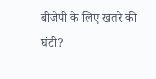बीजेपी के लिए खतरे की घंटी?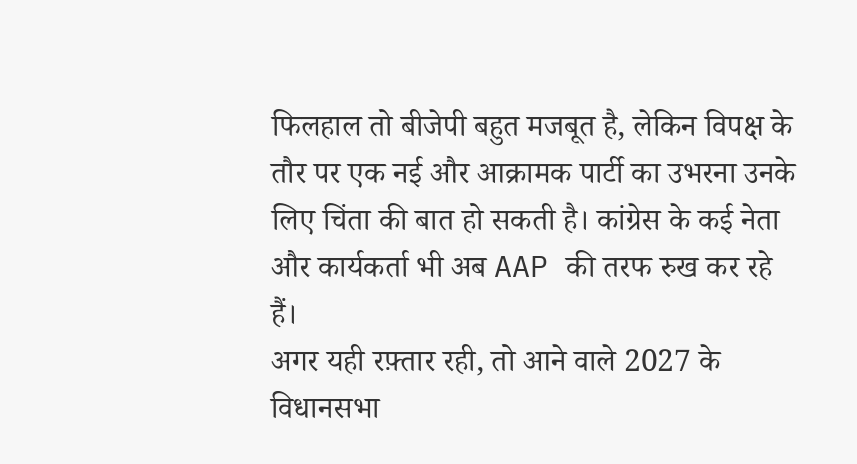फिलहाल तो बीजेपी बहुत मजबूत है, लेकिन विपक्ष के तौर पर एक नई और आक्रामक पार्टी का उभरना उनके लिए चिंता की बात हो सकती है। कांग्रेस के कई नेता और कार्यकर्ता भी अब AAP की तरफ रुख कर रहे हैं।
अगर यही रफ़्तार रही, तो आने वाले 2027 के विधानसभा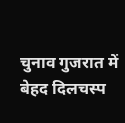चुनाव गुजरात में बेहद दिलचस्प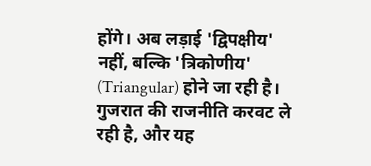होंगे। अब लड़ाई 'द्विपक्षीय' नहीं, बल्कि 'त्रिकोणीय' (Triangular) होने जा रही है। गुजरात की राजनीति करवट ले रही है, और यह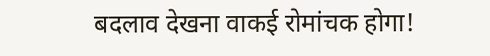बदलाव देखना वाकई रोमांचक होगा!